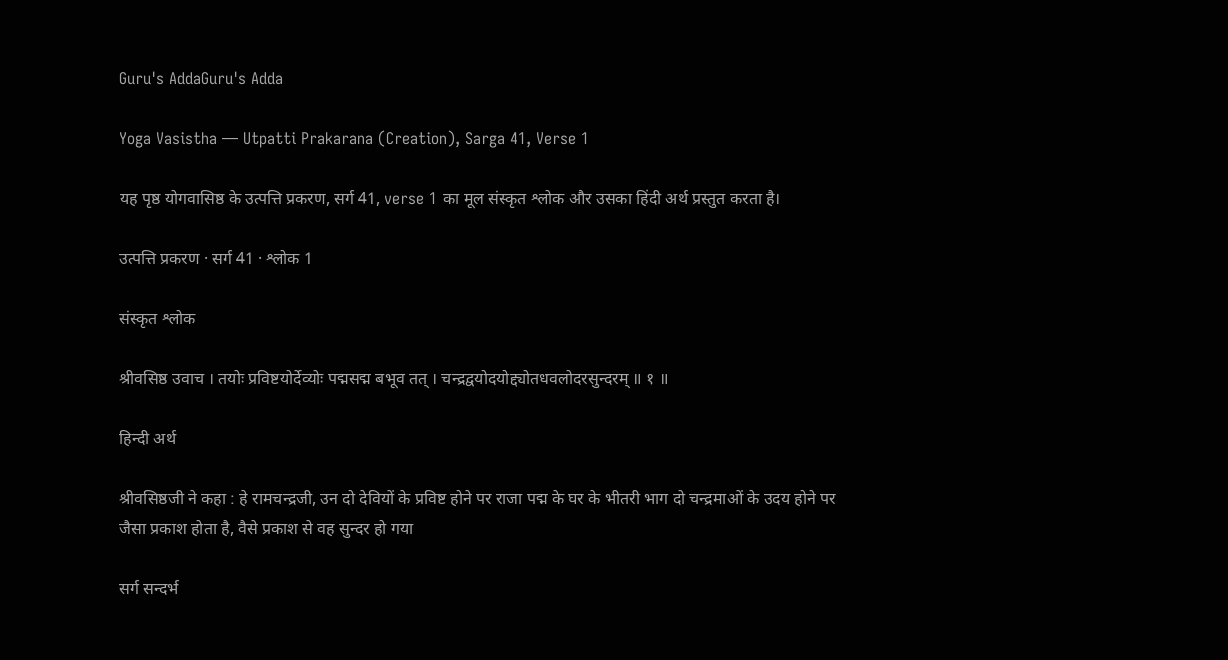Guru's AddaGuru's Adda

Yoga Vasistha — Utpatti Prakarana (Creation), Sarga 41, Verse 1

यह पृष्ठ योगवासिष्ठ के उत्पत्ति प्रकरण, सर्ग 41, verse 1 का मूल संस्कृत श्लोक और उसका हिंदी अर्थ प्रस्तुत करता है।

उत्पत्ति प्रकरण · सर्ग 41 · श्लोक 1

संस्कृत श्लोक

श्रीवसिष्ठ उवाच । तयोः प्रविष्टयोर्देव्योः पद्मसद्म बभूव तत् । चन्द्रद्वयोदयोद्द्योतधवलोदरसुन्दरम् ॥ १ ॥

हिन्दी अर्थ

श्रीवसिष्ठजी ने कहा : हे रामचन्द्रजी, उन दो देवियों के प्रविष्ट होने पर राजा पद्म के घर के भीतरी भाग दो चन्द्रमाओं के उदय होने पर जैसा प्रकाश होता है, वैसे प्रकाश से वह सुन्दर हो गया

सर्ग सन्दर्भ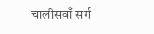चालीसवाँ सर्ग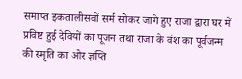समाप्त इकतालीसवों सर्म सोकर जागे हुए राजा द्वारा घर में प्रविष्ट हुई देवियों का पूजन तथा राजा के वंश का पूर्वजन्म की स्मृति का ओर ज्ञप्ति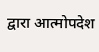द्वारा आत्मोपदेश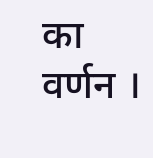का वर्णन ।